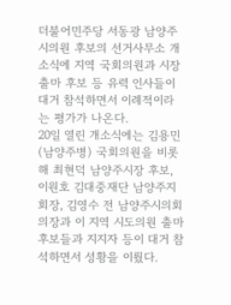더불어민주당 서동광 남양주시의원 후보의 선거사무소 개소식에 지역 국회의원과 시장출마 후보 등 유력 인사들이 대거 참석하면서 이례적이라는 평가가 나온다.
20일 열린 개소식에는 김용민(남양주병) 국회의원을 비롯해 최현덕 남양주시장 후보, 이원호 김대중재단 남양주지회장, 김영수 전 남양주시의회 의장과 이 지역 시도의원 출마 후보들과 지지자 등이 대거 참석하면서 성황을 이뤘다.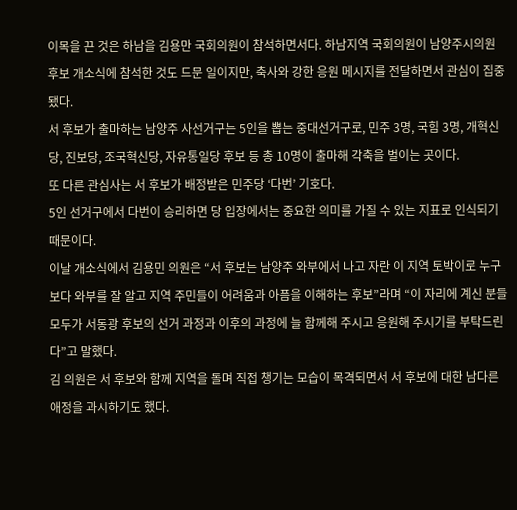이목을 끈 것은 하남을 김용만 국회의원이 참석하면서다. 하남지역 국회의원이 남양주시의원 후보 개소식에 참석한 것도 드문 일이지만, 축사와 강한 응원 메시지를 전달하면서 관심이 집중됐다.
서 후보가 출마하는 남양주 사선거구는 5인을 뽑는 중대선거구로, 민주 3명, 국힘 3명, 개혁신당, 진보당, 조국혁신당, 자유통일당 후보 등 총 10명이 출마해 각축을 벌이는 곳이다.
또 다른 관심사는 서 후보가 배정받은 민주당 ‘다번’ 기호다.
5인 선거구에서 다번이 승리하면 당 입장에서는 중요한 의미를 가질 수 있는 지표로 인식되기 때문이다.
이날 개소식에서 김용민 의원은 “서 후보는 남양주 와부에서 나고 자란 이 지역 토박이로 누구보다 와부를 잘 알고 지역 주민들이 어려움과 아픔을 이해하는 후보”라며 “이 자리에 계신 분들 모두가 서동광 후보의 선거 과정과 이후의 과정에 늘 함께해 주시고 응원해 주시기를 부탁드린다”고 말했다.
김 의원은 서 후보와 함께 지역을 돌며 직접 챙기는 모습이 목격되면서 서 후보에 대한 남다른 애정을 과시하기도 했다.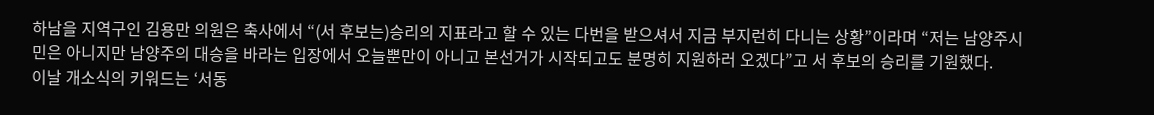하남을 지역구인 김용만 의원은 축사에서 “(서 후보는)승리의 지표라고 할 수 있는 다번을 받으셔서 지금 부지런히 다니는 상황”이라며 “저는 남양주시민은 아니지만 남양주의 대승을 바라는 입장에서 오늘뿐만이 아니고 본선거가 시작되고도 분명히 지원하러 오겠다”고 서 후보의 승리를 기원했다.
이날 개소식의 키워드는 ‘서동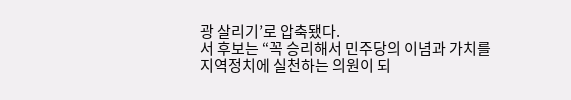광 살리기’로 압축됐다.
서 후보는 “꼭 승리해서 민주당의 이념과 가치를 지역정치에 실천하는 의원이 되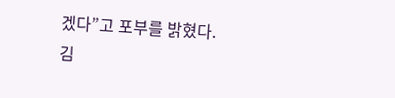겠다”고 포부를 밝혔다.
김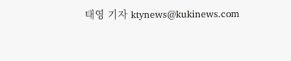태영 기자 ktynews@kukinews.com